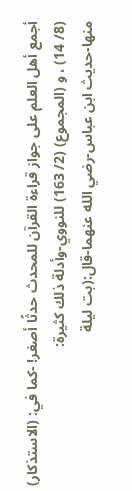أجمع أهل العلم على جواز قراءة القرآن للمحدث حدثًا أصغر! -كما في: (الاستذكار) (8/ 14) ، و (المجموع) (2/ 163) للنووي-وأدلة ذلك كثيرة:
منها-حديث ابن عباس-رضي الله عنهما-قال:(بت ليلة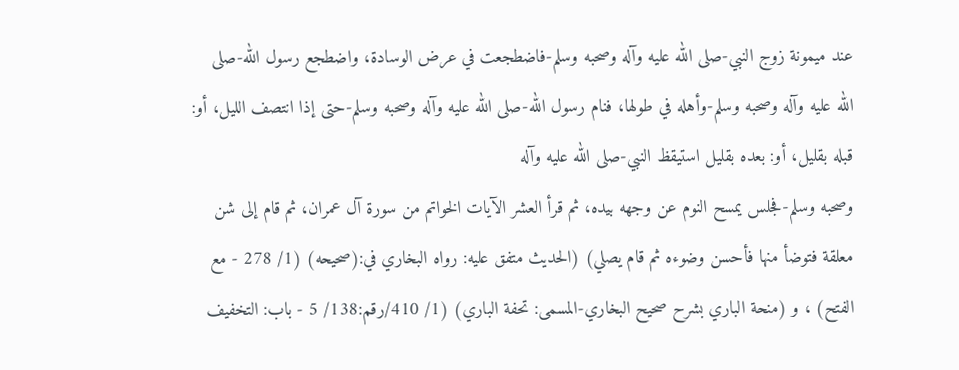عند ميمونة زوج النبي-صلى الله عليه وآله وصحبه وسلم-فاضطجعت في عرض الوسادة، واضطجع رسول الله-صلى الله عليه وآله وصحبه وسلم-وأهله في طولها، فنام رسول الله-صلى الله عليه وآله وصحبه وسلم-حتى إذا انتصف الليل، أو: قبله بقليل، أو: بعده بقليل استيقظ النبي-صلى الله عليه وآله
وصحبه وسلم-فجلس يمسح النوم عن وجهه بيده، ثم قرأ العشر الآيات الخواتم من سورة آل عمران، ثم قام إلى شن معلقة فتوضأ منها فأحسن وضوءه ثم قام يصلي) (الحديث متفق عليه: رواه البخاري في:(صحيحه) (1/ 278 - مع الفتح) ، و (منحة الباري بشرح صحيح البخاري-المسمى: تحفة الباري) (1/ 410/رقم:138/ 5 - باب: التخفيف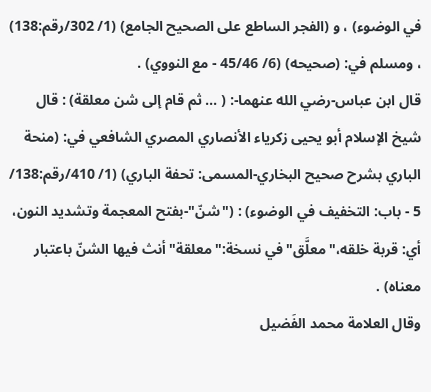في الوضوء) ، و (الفجر الساطع على الصحيح الجامع) (1/ 302/رقم:138) ، ومسلم في: (صحيحه) (6/ 45/46 - مع النووي) .
قال ابن عباس-رضي الله عنهما-: ( ... ثم قام إلى شن معلقة) : قال شيخ الإسلام أبو يحيى زكرياء الأنصاري المصري الشافعي في: (منحة الباري بشرح صحيح البخاري-المسمى: تحفة الباري) (1/ 410/رقم:138/ 5 - باب: التخفيف في الوضوء) : ("شنّ"-بفتح المعجمة وتشديد النون، أي: قربة خلقه،"معلَّق"في نسخة:"معلقة"أنث فيها الشنّ باعتبار معناه) .
وقال العلامة محمد الفَضيل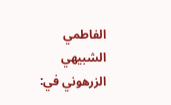الفاطمي الشبيهي الزرهوني في: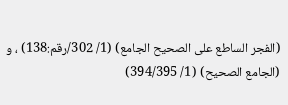(الفجر الساطع على الصحيح الجامع) (1/ 302/رقم:138) ، و (الجامع الصحيح) (1/ 394/395)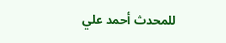للمحدث أحمد علي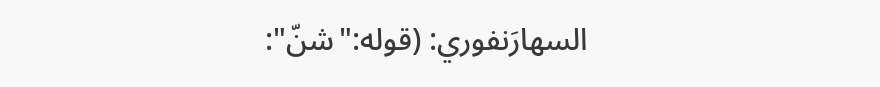السهارَنفوري: (قوله:"شنّ":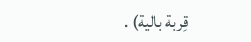قِربة بالية) .